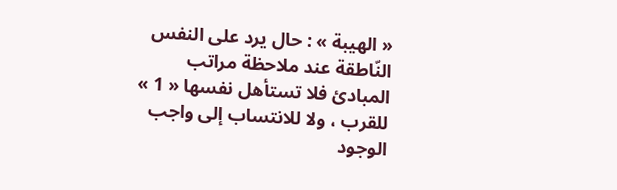« الهيبة » : حال يرد على النفس النّاطقة عند ملاحظة مراتب المبادئ فلا تستأهل نفسها « 1 » للقرب ، ولا للانتساب إلى واجب الوجود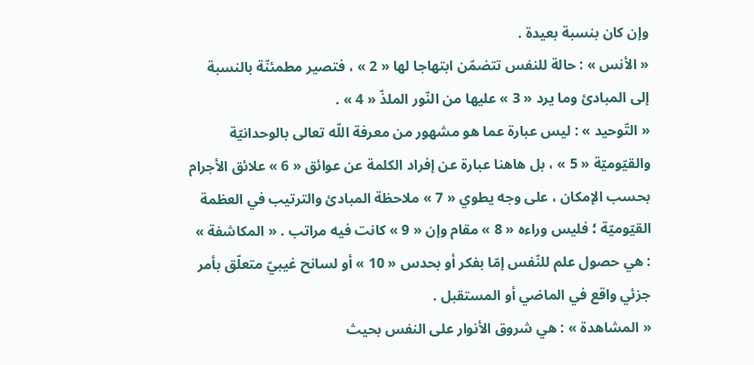وإن كان بنسبة بعيدة .
« الأنس » : حالة للنفس تتضمّن ابتهاجا لها « 2 » ، فتصير مطمئنّة بالنسبة إلى المبادئ وما يرد « 3 » عليها من النّور الملذّ « 4 » .
« التّوحيد » : ليس عبارة عما هو مشهور من معرفة اللّه تعالى بالوحدانيّة والقيّوميّة « 5 » ، بل هاهنا عبارة عن إفراد الكلمة عن عوائق « 6 » علائق الأجرام بحسب الإمكان ، على وجه يطوي « 7 » ملاحظة المبادئ والترتيب في العظمة القيّوميّة ؛ فليس وراءه « 8 » مقام وإن « 9 » كانت فيه مراتب . « المكاشفة » : هي حصول علم للنّفس إمّا بفكر أو بحدس « 10 » أو لسانح غيبيّ متعلّق بأمر جزئي واقع في الماضي أو المستقبل .
« المشاهدة » : هي شروق الأنوار على النفس بحيث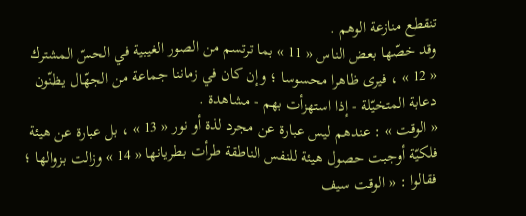تنقطع منازعة الوهم .
وقد خصّها بعض الناس « 11 » بما ترتسم من الصور الغيبية في الحسّ المشترك « 12 » ، فيرى ظاهرا محسوسا ؛ وإن كان في زماننا جماعة من الجهّال يظنّون دعابة المتخيّلة - إذا استهزأت بهم - مشاهدة .
« الوقت » : عندهم ليس عبارة عن مجرد لذة أو نور « 13 » ، بل عبارة عن هيئة فلكيّة أوجبت حصول هيئة للنفس الناطقة طرأت بطريانها « 14 » وزالت بزوالها ؛ فقالوا : « الوقت سيف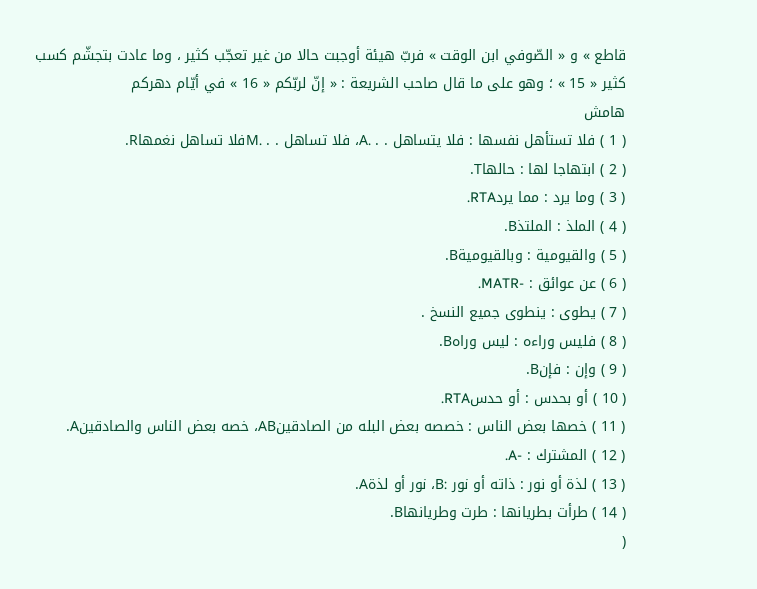قاطع » و « الصّوفي ابن الوقت » فربّ هيئة أوجبت حالا من غير تعجّب كثير ، وما عادت بتجشّم كسب كثير « 15 » ؛ وهو على ما قال صاحب الشريعة : « إنّ لربّكم « 16 » في أيّام دهركم
هامش
( 1 ) فلا تستأهل نفسها : فلا يتساهل . . .A، فلا تساهل . . .Mفلا تساهل نغمهاR.
( 2 ) ابتهاجا لها : حالهاT.
( 3 ) وما يرد : مما يردRTA.
( 4 ) الملذ : الملتذB.
( 5 ) والقيومية : وبالقيوميةB.
( 6 ) عن عوائق : -MATR.
( 7 ) يطوى : ينطوى جميع النسخ .
( 8 ) فليس وراءه : ليس وراهB.
( 9 ) وإن : فإنB.
( 10 ) أو بحدس : أو حدسRTA.
( 11 ) خصها بعض الناس : خصصه بعض البله من الصادقينAB، خصه بعض الناس والصادقينA.
( 12 ) المشترك : -A.
( 13 ) لذة أو نور : ذاته أو نور :B، نور أو لذةA.
( 14 ) طرأت بطريانها : طرت وطريانهاB.
(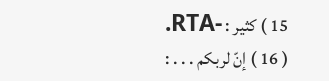15 ) كثير : -RTA.
( 16 ) إنّ لربكم . . . :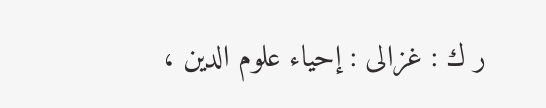ر ك : غزالى : إحياء علوم الدين ،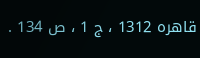قاهره 1312 ، ج 1 ، ص 134 .